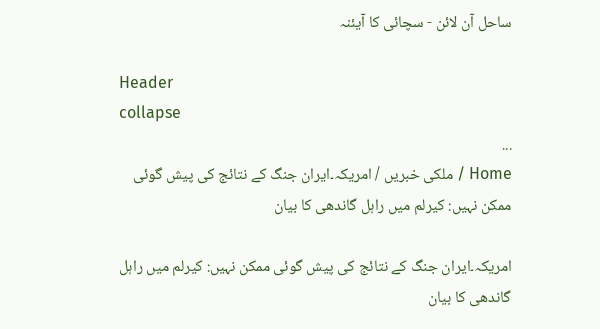ساحل آن لائن - سچائی کا آیئنہ

Header
collapse
...
Home / ملکی خبریں / امریکہ۔ایران جنگ کے نتائج کی پیش گوئی ممکن نہیں: کیرلم میں راہل گاندھی کا بیان

امریکہ۔ایران جنگ کے نتائج کی پیش گوئی ممکن نہیں: کیرلم میں راہل گاندھی کا بیان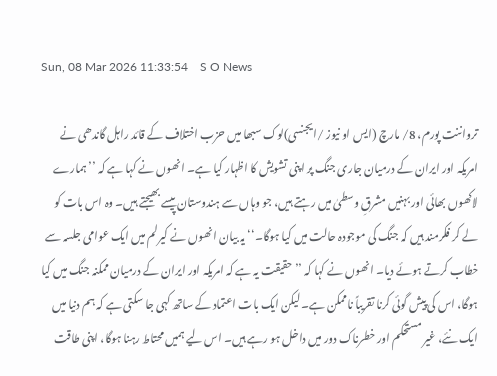Sun, 08 Mar 2026 11:33:54    S O News

ترواننت پورم، 8/ مارچ (ایس او نیوز /ایجنسی)لوک سبھا میں حزب اختلاف کے قائد راہل گاندھی نے امریکہ اور ایران کے درمیان جاری جنگ پر اپنی تشویش کا اظہار کیا ہے۔ انھوں نے کہا ہے کہ ’’ہمارے لاکھوں بھائی اور بہنیں مشرقِ وسطیٰ میں رہتے ہیں، جو وہاں سے ہندوستان پیسے بھیجتے ہیں۔ وہ اس بات کو لے کر فکرمند ہیں کہ جنگ کی موجودہ حالت میں کیا ہوگا۔‘‘ یہ بیان انھوں نے کیرلم میں ایک عوامی جلسہ سے خطاب کرتے ہوئے دیا۔ انھوں نے کہا کہ ’’حقیقت یہ ہے کہ امریکہ اور ایران کے درمیان ممکنہ جنگ میں کیا ہوگا، اس کی پیش گوئی کرنا تقریباً ناممکن ہے۔ لیکن ایک بات اعتماد کے ساتھ کہی جا سکتی ہے کہ ہم دنیا میں ایک نئے، غیر مستحکم اور خطرناک دور میں داخل ہو رہے ہیں۔ اس لیے ہمیں محتاط رہنا ہوگا، اپنی طاقت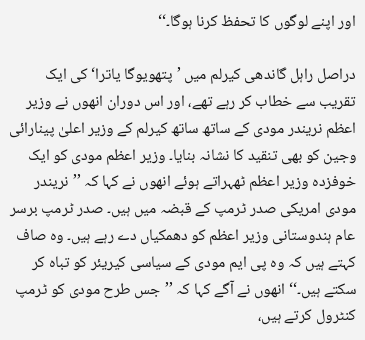اور اپنے لوگوں کا تحفظ کرنا ہوگا۔‘‘

دراصل راہل گاندھی کیرلم میں ’پتھویوگا یاترا‘ کی ایک تقریب سے خطاب کر رہے تھے، اور اس دوران انھوں نے وزیر اعظم نریندر مودی کے ساتھ ساتھ کیرلم کے وزیر اعلیٰ پینارائی وجین کو بھی تنقید کا نشانہ بنایا۔ وزیر اعظم مودی کو ایک خوفزدہ وزیر اعظم ٹھہراتے ہوئے انھوں نے کہا کہ ’’نریندر مودی امریکی صدر ٹرمپ کے قبضہ میں ہیں۔ صدر ٹرمپ برسر عام ہندوستانی وزیر اعظم کو دھمکیاں دے رہے ہیں۔ وہ صاف کہتے ہیں کہ وہ پی ایم مودی کے سیاسی کیریئر کو تباہ کر سکتے ہیں۔‘‘ انھوں نے آگے کہا کہ ’’جس طرح مودی کو ٹرمپ کنٹرول کرتے ہیں،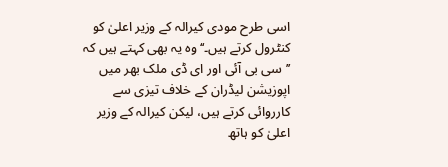اسی طرح مودی کیرالہ کے وزیر اعلیٰ کو کنٹرول کرتے ہیں۔‘‘ وہ یہ بھی کہتے ہیں کہ ’’سی بی آئی اور ای ڈی ملک بھر میں اپوزیشن لیڈران کے خلاف تیزی سے کارروائی کرتے ہیں، لیکن کیرالہ کے وزیر اعلیٰ کو ہاتھ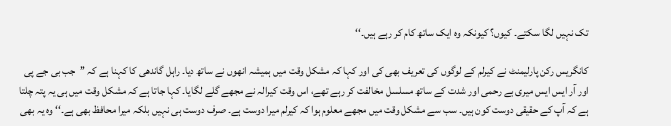تک نہیں لگا سکتے۔ کیوں؟ کیونکہ وہ ایک ساتھ کام کر رہے ہیں۔‘‘

کانگریس رکن پارلیمنٹ نے کیرلم کے لوگوں کی تعریف بھی کی اور کہا کہ مشکل وقت میں ہمیشہ انھوں نے ساتھ دیا۔ راہل گاندھی کا کہنا ہے کہ ’’جب بی جے پی اور آر ایس ایس میری بے رحمی اور شدت کے ساتھ مسلسل مخالفت کر رہے تھے، اس وقت کیرالہ نے مجھے گلے لگایا۔ کہا جاتا ہے کہ مشکل وقت میں ہی یہ پتہ چلتا ہے کہ آپ کے حقیقی دوست کون ہیں۔ سب سے مشکل وقت میں مجھے معلوم ہوا کہ کیرلم میرا دوست ہے۔ صرف دوست ہی نہیں بلکہ میرا محافظ بھی ہے۔‘‘ وہ یہ بھی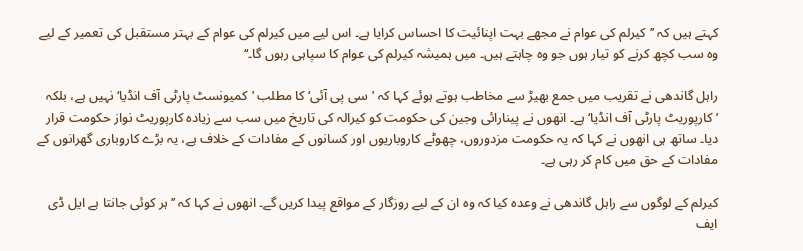کہتے ہیں کہ ’’کیرلم کی عوام نے مجھے بہت اپنائیت کا احساس کرایا ہے۔ اس لیے میں کیرلم کی عوام کے بہتر مستقبل کی تعمیر کے لیے وہ سب کچھ کرنے کو تیار ہوں جو وہ چاہتے ہیں۔ میں ہمیشہ کیرلم کی عوام کا سپاہی رہوں گا۔‘‘

راہل گاندھی نے تقریب میں جمع بھیڑ سے مخاطب ہوتے ہوئے کہا کہ ’سی پی آئی‘ کا مطلب ’کمیونسٹ پارٹی آف انڈیا‘ نہیں ہے، بلکہ ’کارپوریٹ پارٹی آف انڈیا‘ ہے۔ انھوں نے پینارائی وجین کی حکومت کو کیرالہ کی تاریخ میں سب سے زیادہ کارپوریٹ نواز حکومت قرار دیا۔ ساتھ ہی انھوں نے کہا کہ یہ حکومت مزدوروں، چھوٹے کاروباریوں اور کسانوں کے مفادات کے خلاف ہے، یہ بڑے کاروباری گھرانوں کے مفادات کے حق میں کام کر رہی ہے۔

کیرلم کے لوگوں سے راہل گاندھی نے وعدہ کیا کہ وہ ان کے لیے روزگار کے مواقع پیدا کریں گے۔ انھوں نے کہا کہ ’’ہر کوئی جانتا ہے ایل ڈی ایف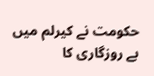حکومت نے کیرلم میں بے روزگاری کا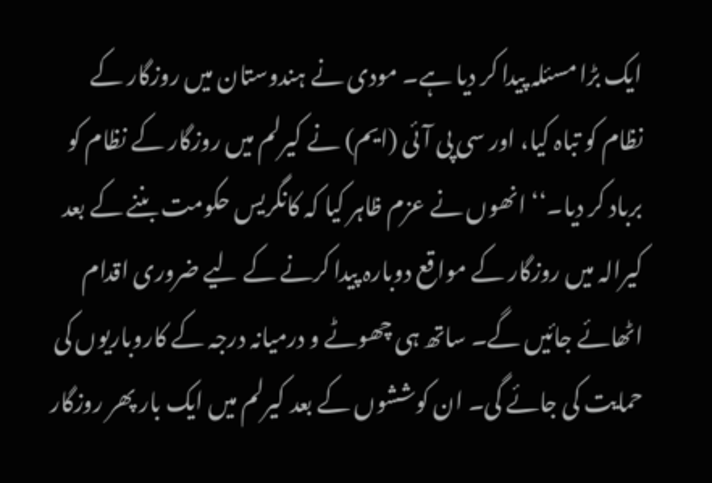ایک بڑا مسئلہ پیدا کر دیا ہے۔ مودی نے ہندوستان میں روزگار کے نظام کو تباہ کیا، اور سی پی آئی (ایم) نے کیرلم میں روزگار کے نظام کو برباد کر دیا۔‘‘ انھوں نے عزم ظاہر کیا کہ کانگریس حکومت بننے کے بعد کیرالہ میں روزگار کے مواقع دوبارہ پیدا کرنے کے لیے ضروری اقدام اٹھائے جائیں گے۔ ساتھ ہی چھوٹے و درمیانہ درجہ کے کاروباریوں کی حمایت کی جائے گی۔ ان کوششوں کے بعد کیرلم میں ایک بار پھر روزگار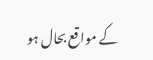کے مواقع بحال ہو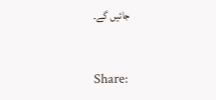جائیں گے۔


Share: